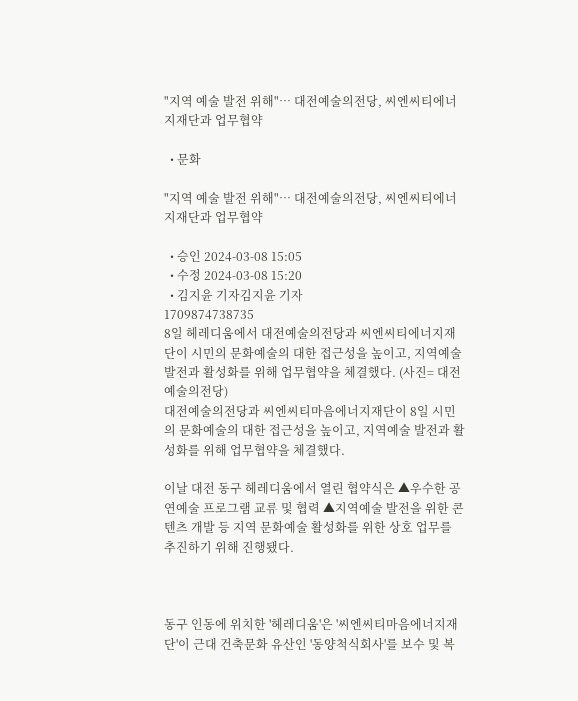"지역 예술 발전 위해"… 대전예술의전당, 씨엔씨티에너지재단과 업무협약

  • 문화

"지역 예술 발전 위해"… 대전예술의전당, 씨엔씨티에너지재단과 업무협약

  • 승인 2024-03-08 15:05
  • 수정 2024-03-08 15:20
  • 김지윤 기자김지윤 기자
1709874738735
8일 헤레디움에서 대전예술의전당과 씨엔씨티에너지재단이 시민의 문화예술의 대한 접근성을 높이고, 지역예술 발전과 활성화를 위해 업무협약을 체결했다. (사진= 대전예술의전당)
대전예술의전당과 씨엔씨티마음에너지재단이 8일 시민의 문화예술의 대한 접근성을 높이고, 지역예술 발전과 활성화를 위해 업무협약을 체결했다.

이날 대전 동구 헤레디움에서 열린 협약식은 ▲우수한 공연예술 프로그램 교류 및 협력 ▲지역예술 발전을 위한 콘텐츠 개발 등 지역 문화예술 활성화를 위한 상호 업무를 추진하기 위해 진행됐다.



동구 인동에 위치한 '헤레디움'은 '씨엔씨티마음에너지재단'이 근대 건축문화 유산인 '동양척식회사'를 보수 및 복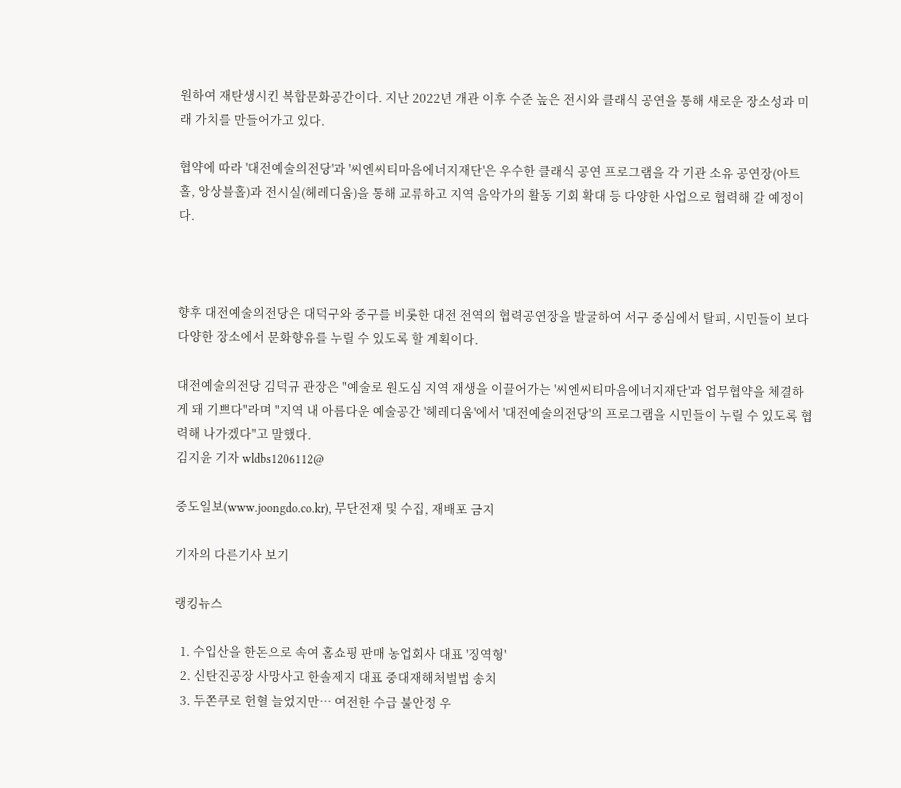원하여 재탄생시킨 복합문화공간이다. 지난 2022년 개관 이후 수준 높은 전시와 클래식 공연을 통해 새로운 장소성과 미래 가치를 만들어가고 있다.

협약에 따라 '대전예술의전당'과 '씨엔씨티마음에너지재단'은 우수한 클래식 공연 프로그램을 각 기관 소유 공연장(아트홀, 앙상블홀)과 전시실(헤레디움)을 통해 교류하고 지역 음악가의 활동 기회 확대 등 다양한 사업으로 협력해 갈 예정이다.



향후 대전예술의전당은 대덕구와 중구를 비롯한 대전 전역의 협력공연장을 발굴하여 서구 중심에서 탈피, 시민들이 보다 다양한 장소에서 문화향유를 누릴 수 있도록 할 계획이다.

대전예술의전당 김덕규 관장은 "예술로 원도심 지역 재생을 이끌어가는 '씨엔씨티마음에너지재단'과 업무협약을 체결하게 돼 기쁘다"라며 "지역 내 아름다운 예술공간 '헤레디움'에서 '대전예술의전당'의 프로그램을 시민들이 누릴 수 있도록 협력해 나가겠다"고 말했다.
김지윤 기자 wldbs1206112@

중도일보(www.joongdo.co.kr), 무단전재 및 수집, 재배포 금지

기자의 다른기사 보기

랭킹뉴스

  1. 수입산을 한돈으로 속여 홈쇼핑 판매 농업회사 대표 '징역형'
  2. 신탄진공장 사망사고 한솔제지 대표 중대재해처벌법 송치
  3. 두쫀쿠로 헌혈 늘었지만… 여전한 수급 불안정 우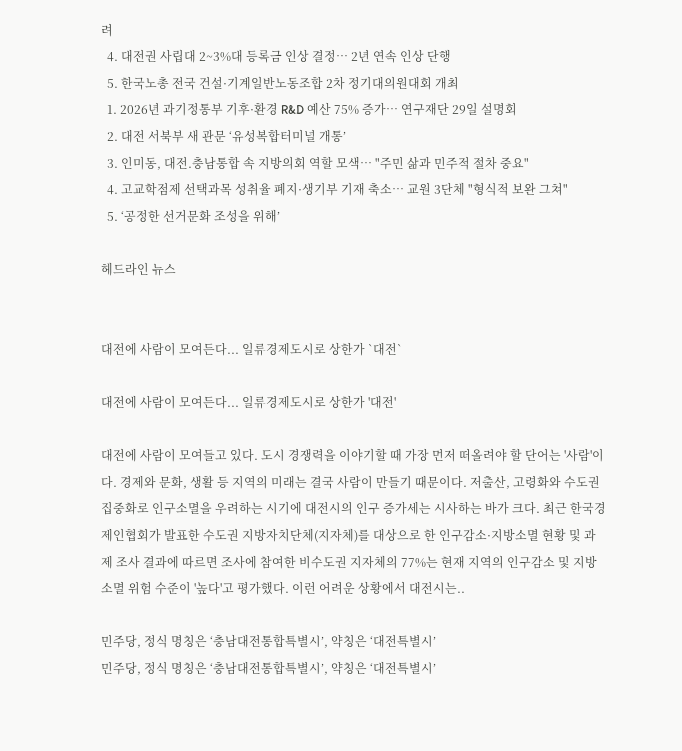려
  4. 대전권 사립대 2~3%대 등록금 인상 결정… 2년 연속 인상 단행
  5. 한국노총 전국 건설·기계일반노동조합 2차 정기대의원대회 개최
  1. 2026년 과기정통부 기후·환경 R&D 예산 75% 증가… 연구재단 29일 설명회
  2. 대전 서북부 새 관문 ‘유성복합터미널 개통’
  3. 인미동, 대전.충남통합 속 지방의회 역할 모색… "주민 삶과 민주적 절차 중요"
  4. 고교학점제 선택과목 성취율 폐지·생기부 기재 축소… 교원 3단체 "형식적 보완 그쳐"
  5. ‘공정한 선거문화 조성을 위해’

헤드라인 뉴스


대전에 사람이 모여든다... 일류경제도시로 상한가 `대전`

대전에 사람이 모여든다... 일류경제도시로 상한가 '대전'

대전에 사람이 모여들고 있다. 도시 경쟁력을 이야기할 때 가장 먼저 떠올려야 할 단어는 '사람'이다. 경제와 문화, 생활 등 지역의 미래는 결국 사람이 만들기 때문이다. 저출산, 고령화와 수도권 집중화로 인구소멸을 우려하는 시기에 대전시의 인구 증가세는 시사하는 바가 크다. 최근 한국경제인협회가 발표한 수도권 지방자치단체(지자체)를 대상으로 한 인구감소·지방소멸 현황 및 과제 조사 결과에 따르면 조사에 참여한 비수도권 지자체의 77%는 현재 지역의 인구감소 및 지방소멸 위험 수준이 '높다'고 평가했다. 이런 어려운 상황에서 대전시는..

민주당, 정식 명칭은 ‘충남대전통합특별시’, 약칭은 ‘대전특별시’
민주당, 정식 명칭은 ‘충남대전통합특별시’, 약칭은 ‘대전특별시’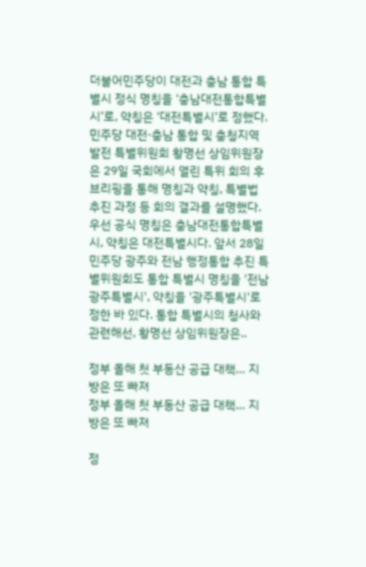더불어민주당이 대전과 충남 통합 특별시 정식 명칭을 ‘충남대전통합특별시’로, 약칭은 ‘대전특별시’로 정했다. 민주당 대전·충남 통합 및 충청지역 발전 특별위원회 황명선 상임위원장은 29일 국회에서 열린 특위 회의 후 브리핑을 통해 명칭과 약칭, 특별법 추진 과정 등 회의 결과를 설명했다. 우선 공식 명칭은 충남대전통합특별시, 약칭은 대전특별시다. 앞서 28일 민주당 광주와 전남 행정통합 추진 특별위원회도 통합 특별시 명칭을 '전남광주특별시', 약칭을 '광주특별시'로 정한 바 있다. 통합 특별시의 청사와 관련해선, 황명선 상임위원장은..

정부 올해 첫 부동산 공급 대책… 지방은 또 빠져
정부 올해 첫 부동산 공급 대책… 지방은 또 빠져

정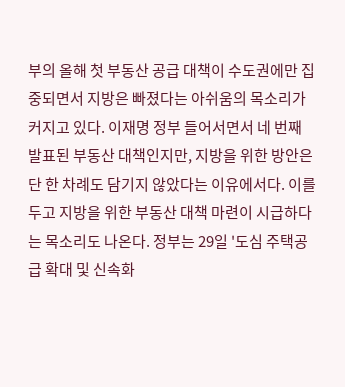부의 올해 첫 부동산 공급 대책이 수도권에만 집중되면서 지방은 빠졌다는 아쉬움의 목소리가 커지고 있다. 이재명 정부 들어서면서 네 번째 발표된 부동산 대책인지만, 지방을 위한 방안은 단 한 차례도 담기지 않았다는 이유에서다. 이를 두고 지방을 위한 부동산 대책 마련이 시급하다는 목소리도 나온다. 정부는 29일 '도심 주택공급 확대 및 신속화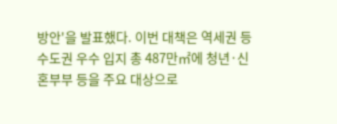방안'을 발표했다. 이번 대책은 역세권 등 수도권 우수 입지 총 487만㎡에 청년·신혼부부 등을 주요 대상으로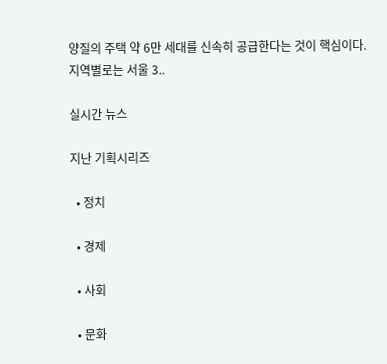양질의 주택 약 6만 세대를 신속히 공급한다는 것이 핵심이다. 지역별로는 서울 3..

실시간 뉴스

지난 기획시리즈

  • 정치

  • 경제

  • 사회

  • 문화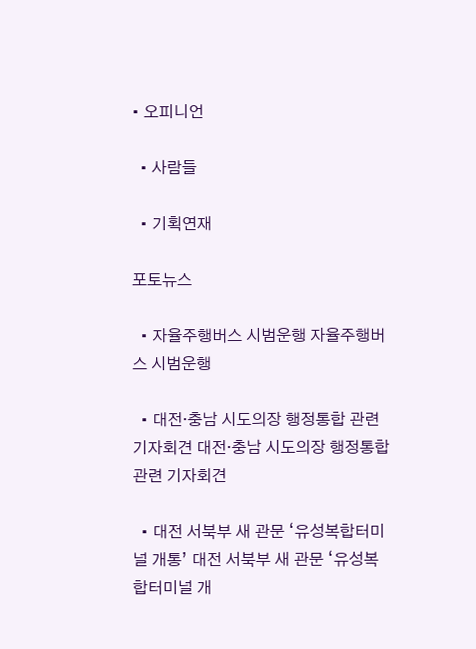• 오피니언

  • 사람들

  • 기획연재

포토뉴스

  • 자율주행버스 시범운행 자율주행버스 시범운행

  • 대전·충남 시도의장 행정통합 관련 기자회견 대전·충남 시도의장 행정통합 관련 기자회견

  • 대전 서북부 새 관문 ‘유성복합터미널 개통’ 대전 서북부 새 관문 ‘유성복합터미널 개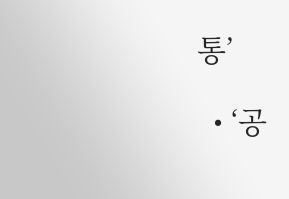통’

  • ‘공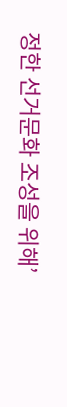정한 선거문화 조성을 위해’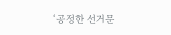‘공정한 선거문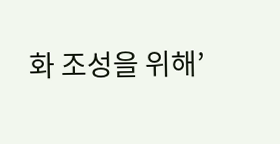화 조성을 위해’